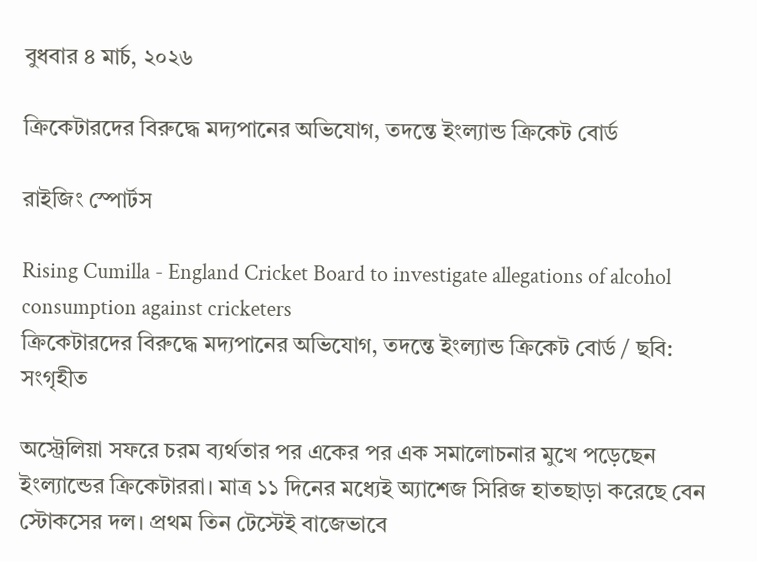বুধবার ৪ মার্চ, ২০২৬

ক্রিকেটারদের বিরুদ্ধে মদ্যপানের অভিযোগ, তদন্তে ইংল্যান্ড ক্রিকেট বোর্ড

রাইজিং স্পোর্টস

Rising Cumilla - England Cricket Board to investigate allegations of alcohol consumption against cricketers
ক্রিকেটারদের বিরুদ্ধে মদ্যপানের অভিযোগ, তদন্তে ইংল্যান্ড ক্রিকেট বোর্ড / ছবি: সংগৃহীত

অস্ট্রেলিয়া সফরে চরম ব্যর্থতার পর একের পর এক সমালোচনার মুখে পড়েছেন ইংল্যান্ডের ক্রিকেটাররা। মাত্র ১১ দিনের মধ্যেই অ্যাশেজ সিরিজ হাতছাড়া করেছে বেন স্টোকসের দল। প্রথম তিন টেস্টেই বাজেভাবে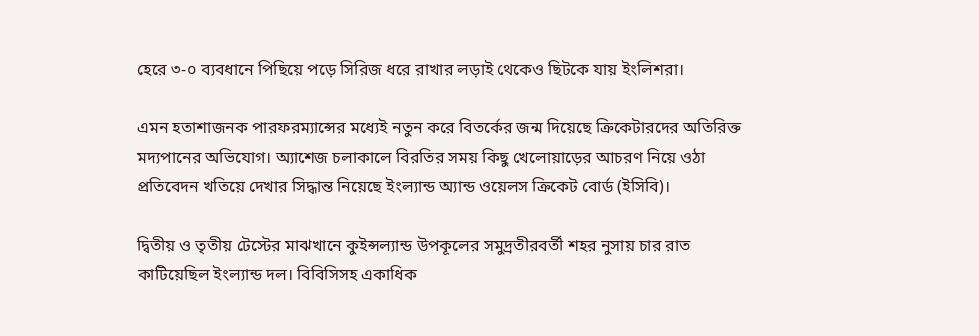হেরে ৩-০ ব্যবধানে পিছিয়ে পড়ে সিরিজ ধরে রাখার লড়াই থেকেও ছিটকে যায় ইংলিশরা।

এমন হতাশাজনক পারফরম্যান্সের মধ্যেই নতুন করে বিতর্কের জন্ম দিয়েছে ক্রিকেটারদের অতিরিক্ত মদ্যপানের অভিযোগ। অ্যাশেজ চলাকালে বিরতির সময় কিছু খেলোয়াড়ের আচরণ নিয়ে ওঠা প্রতিবেদন খতিয়ে দেখার সিদ্ধান্ত নিয়েছে ইংল্যান্ড অ্যান্ড ওয়েলস ক্রিকেট বোর্ড (ইসিবি)।

দ্বিতীয় ও তৃতীয় টেস্টের মাঝখানে কুইন্সল্যান্ড উপকূলের সমুদ্রতীরবর্তী শহর নুসায় চার রাত কাটিয়েছিল ইংল্যান্ড দল। বিবিসিসহ একাধিক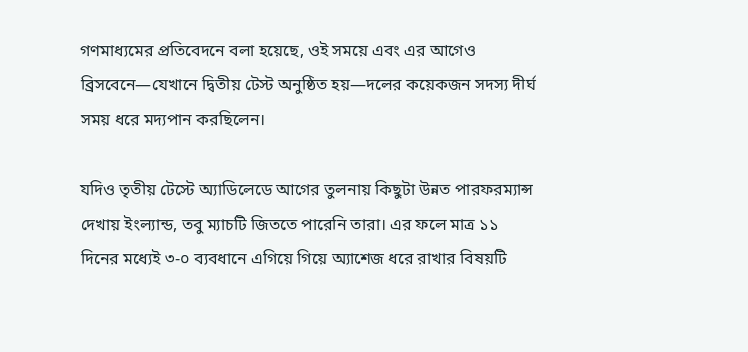গণমাধ্যমের প্রতিবেদনে বলা হয়েছে, ওই সময়ে এবং এর আগেও ব্রিসবেনে—যেখানে দ্বিতীয় টেস্ট অনুষ্ঠিত হয়—দলের কয়েকজন সদস্য দীর্ঘ সময় ধরে মদ্যপান করছিলেন।

যদিও তৃতীয় টেস্টে অ্যাডিলেডে আগের তুলনায় কিছুটা উন্নত পারফরম্যান্স দেখায় ইংল্যান্ড, তবু ম্যাচটি জিততে পারেনি তারা। এর ফলে মাত্র ১১ দিনের মধ্যেই ৩-০ ব্যবধানে এগিয়ে গিয়ে অ্যাশেজ ধরে রাখার বিষয়টি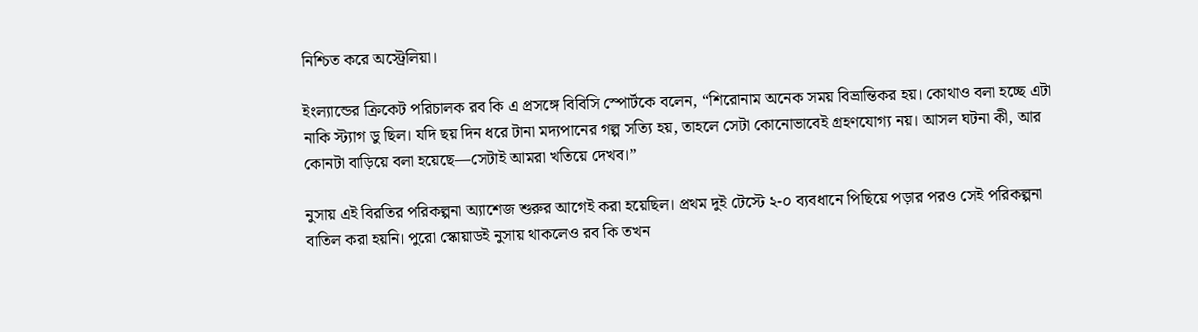নিশ্চিত করে অস্ট্রেলিয়া।

ইংল্যান্ডের ক্রিকেট পরিচালক রব কি এ প্রসঙ্গে বিবিসি স্পোর্টকে বলেন, “শিরোনাম অনেক সময় বিভ্রান্তিকর হয়। কোথাও বলা হচ্ছে এটা নাকি স্ট্যাগ ডু ছিল। যদি ছয় দিন ধরে টানা মদ্যপানের গল্প সত্যি হয়, তাহলে সেটা কোনোভাবেই গ্রহণযোগ্য নয়। আসল ঘটনা কী, আর কোনটা বাড়িয়ে বলা হয়েছে—সেটাই আমরা খতিয়ে দেখব।”

নুসায় এই বিরতির পরিকল্পনা অ্যাশেজ শুরুর আগেই করা হয়েছিল। প্রথম দুই টেস্টে ২-০ ব্যবধানে পিছিয়ে পড়ার পরও সেই পরিকল্পনা বাতিল করা হয়নি। পুরো স্কোয়াডই নুসায় থাকলেও রব কি তখন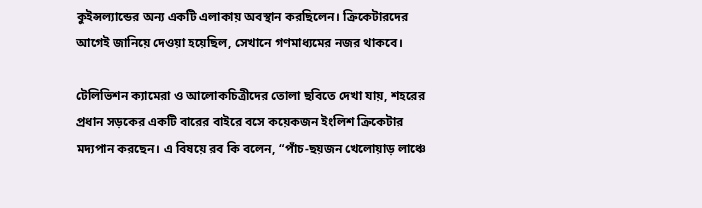কুইন্সল্যান্ডের অন্য একটি এলাকায় অবস্থান করছিলেন। ক্রিকেটারদের আগেই জানিয়ে দেওয়া হয়েছিল, সেখানে গণমাধ্যমের নজর থাকবে।

টেলিভিশন ক্যামেরা ও আলোকচিত্রীদের তোলা ছবিতে দেখা যায়, শহরের প্রধান সড়কের একটি বারের বাইরে বসে কয়েকজন ইংলিশ ক্রিকেটার মদ্যপান করছেন। এ বিষয়ে রব কি বলেন, “পাঁচ-ছয়জন খেলোয়াড় লাঞ্চে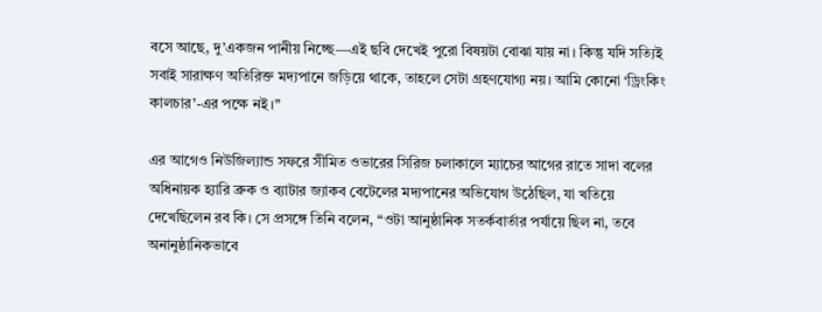বসে আছে, দু’একজন পানীয় নিচ্ছে—এই ছবি দেখেই পুরো বিষয়টা বোঝা যায় না। কিন্তু যদি সত্যিই সবাই সারাক্ষণ অতিরিক্ত মদ্যপানে জড়িয়ে থাকে, তাহলে সেটা গ্রহণযোগ্য নয়। আমি কোনো ‘ড্রিংকিং কালচার’-এর পক্ষে নই।”

এর আগেও নিউজিল্যান্ড সফরে সীমিত ওভারের সিরিজ চলাকালে ম্যাচের আগের রাতে সাদা বলের অধিনায়ক হ্যারি ব্রুক ও ব্যাটার জ্যাকব বেটেলের মদ্যপানের অভিযোগ উঠেছিল, যা খতিয়ে দেখেছিলেন রব কি। সে প্রসঙ্গে তিনি বলেন, “ওটা আনুষ্ঠানিক সতর্কবার্তার পর্যায়ে ছিল না, তবে অনানুষ্ঠানিকভাবে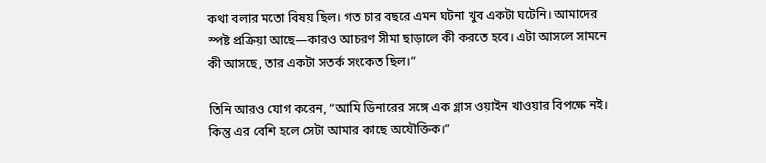কথা বলার মতো বিষয় ছিল। গত চার বছরে এমন ঘটনা খুব একটা ঘটেনি। আমাদের স্পষ্ট প্রক্রিয়া আছে—কারও আচরণ সীমা ছাড়ালে কী করতে হবে। এটা আসলে সামনে কী আসছে, তার একটা সতর্ক সংকেত ছিল।”

তিনি আরও যোগ করেন, “আমি ডিনারের সঙ্গে এক গ্লাস ওয়াইন খাওয়ার বিপক্ষে নই। কিন্তু এর বেশি হলে সেটা আমার কাছে অযৌক্তিক।”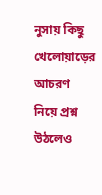নুসায় কিছু খেলোয়াড়ের আচরণ নিয়ে প্রশ্ন উঠলেও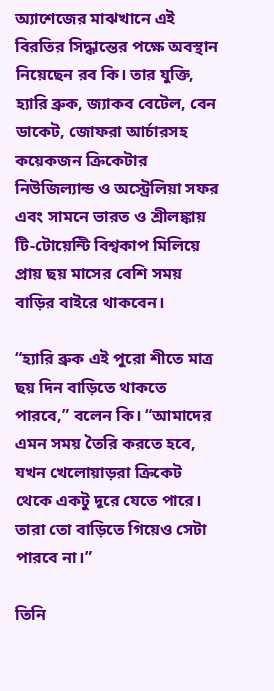অ্যাশেজের মাঝখানে এই বিরতির সিদ্ধান্তের পক্ষে অবস্থান নিয়েছেন রব কি। তার যুক্তি, হ্যারি ব্রুক, জ্যাকব বেটেল, বেন ডাকেট, জোফরা আর্চারসহ কয়েকজন ক্রিকেটার নিউজিল্যান্ড ও অস্ট্রেলিয়া সফর এবং সামনে ভারত ও শ্রীলঙ্কায় টি-টোয়েন্টি বিশ্বকাপ মিলিয়ে প্রায় ছয় মাসের বেশি সময় বাড়ির বাইরে থাকবেন।

“হ্যারি ব্রুক এই পুরো শীতে মাত্র ছয় দিন বাড়িতে থাকতে পারবে,” বলেন কি। “আমাদের এমন সময় তৈরি করতে হবে, যখন খেলোয়াড়রা ক্রিকেট থেকে একটু দূরে যেতে পারে। তারা তো বাড়িতে গিয়েও সেটা পারবে না।”

তিনি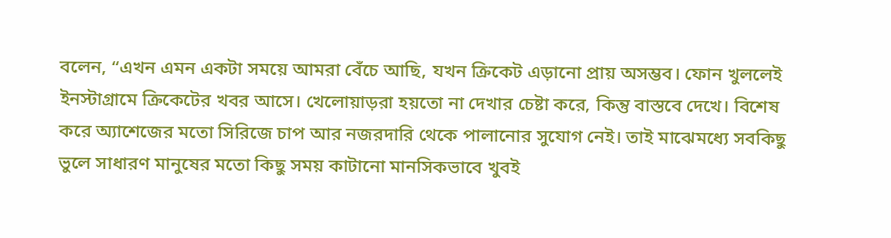বলেন, “এখন এমন একটা সময়ে আমরা বেঁচে আছি, যখন ক্রিকেট এড়ানো প্রায় অসম্ভব। ফোন খুললেই ইনস্টাগ্রামে ক্রিকেটের খবর আসে। খেলোয়াড়রা হয়তো না দেখার চেষ্টা করে, কিন্তু বাস্তবে দেখে। বিশেষ করে অ্যাশেজের মতো সিরিজে চাপ আর নজরদারি থেকে পালানোর সুযোগ নেই। তাই মাঝেমধ্যে সবকিছু ভুলে সাধারণ মানুষের মতো কিছু সময় কাটানো মানসিকভাবে খুবই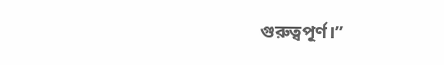গুরুত্বপূর্ণ।”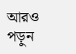আরও পড়ুন